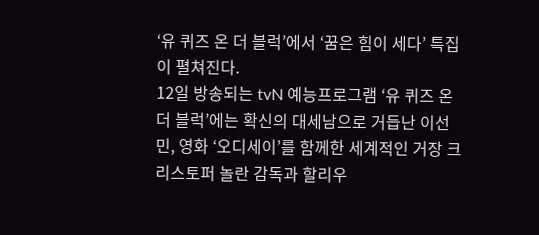‘유 퀴즈 온 더 블럭’에서 ‘꿈은 힘이 세다’ 특집이 펼쳐진다.
12일 방송되는 tvN 예능프로그램 ‘유 퀴즈 온 더 블럭’에는 확신의 대세남으로 거듭난 이선민, 영화 ‘오디세이’를 함께한 세계적인 거장 크리스토퍼 놀란 감독과 할리우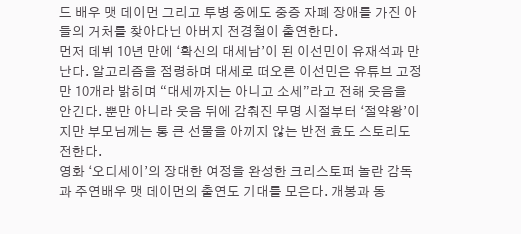드 배우 맷 데이먼 그리고 투병 중에도 중증 자폐 장애를 가진 아들의 거처를 찾아다닌 아버지 전경철이 출연한다.
먼저 데뷔 10년 만에 ‘확신의 대세남’이 된 이선민이 유재석과 만난다. 알고리즘을 점령하며 대세로 떠오른 이선민은 유튜브 고정만 10개라 밝히며 “대세까지는 아니고 소세”라고 전해 웃음을 안긴다. 뿐만 아니라 웃음 뒤에 감춰진 무명 시절부터 ‘절약왕’이지만 부모님께는 통 큰 선물을 아끼지 않는 반전 효도 스토리도 전한다.
영화 ‘오디세이’의 장대한 여정을 완성한 크리스토퍼 놀란 감독과 주연배우 맷 데이먼의 출연도 기대를 모은다. 개봉과 동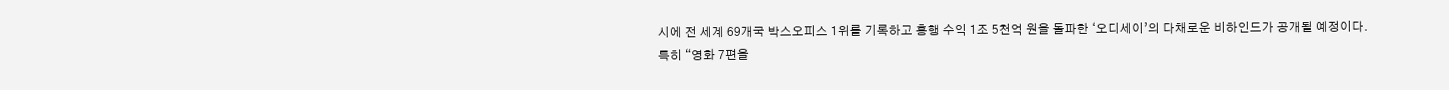시에 전 세계 69개국 박스오피스 1위를 기록하고 흥행 수익 1조 5천억 원을 돌파한 ‘오디세이’의 다채로운 비하인드가 공개될 예정이다.
특히 “영화 7편을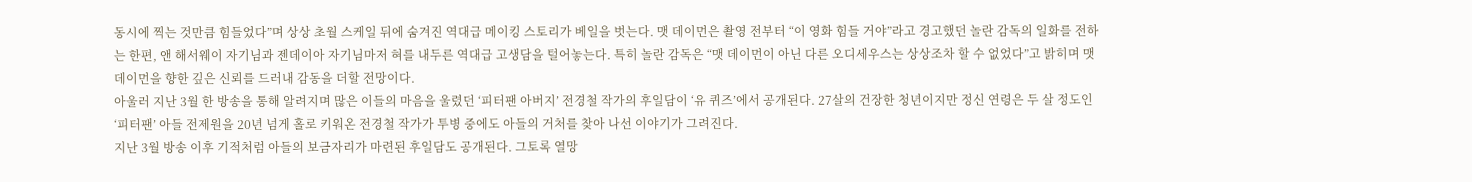동시에 찍는 것만큼 힘들었다”며 상상 초월 스케일 뒤에 숨겨진 역대급 메이킹 스토리가 베일을 벗는다. 맷 데이먼은 촬영 전부터 “이 영화 힘들 거야”라고 경고했던 놀란 감독의 일화를 전하는 한편, 앤 해서웨이 자기님과 젠데이아 자기님마저 혀를 내두른 역대급 고생담을 털어놓는다. 특히 놀란 감독은 “맷 데이먼이 아닌 다른 오디세우스는 상상조차 할 수 없었다”고 밝히며 맷 데이먼을 향한 깊은 신뢰를 드러내 감동을 더할 전망이다.
아울러 지난 3월 한 방송을 통해 알려지며 많은 이들의 마음을 울렸던 ‘피터팬 아버지’ 전경철 작가의 후일담이 ‘유 퀴즈’에서 공개된다. 27살의 건장한 청년이지만 정신 연령은 두 살 정도인 ‘피터팬’ 아들 전제원을 20년 넘게 홀로 키워온 전경철 작가가 투병 중에도 아들의 거처를 찾아 나선 이야기가 그려진다.
지난 3월 방송 이후 기적처럼 아들의 보금자리가 마련된 후일담도 공개된다. 그토록 열망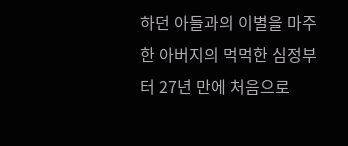하던 아들과의 이별을 마주한 아버지의 먹먹한 심정부터 27년 만에 처음으로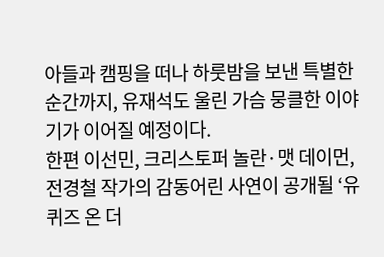아들과 캠핑을 떠나 하룻밤을 보낸 특별한 순간까지, 유재석도 울린 가슴 뭉클한 이야기가 이어질 예정이다.
한편 이선민, 크리스토퍼 놀란·맷 데이먼, 전경철 작가의 감동어린 사연이 공개될 ‘유 퀴즈 온 더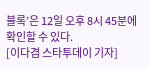블록’은 12일 오후 8시 45분에 확인할 수 있다.
[이다겸 스타투데이 기자]